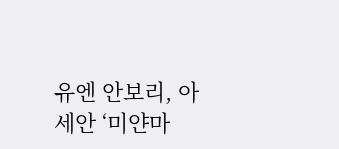유엔 안보리, 아세안 ‘미얀마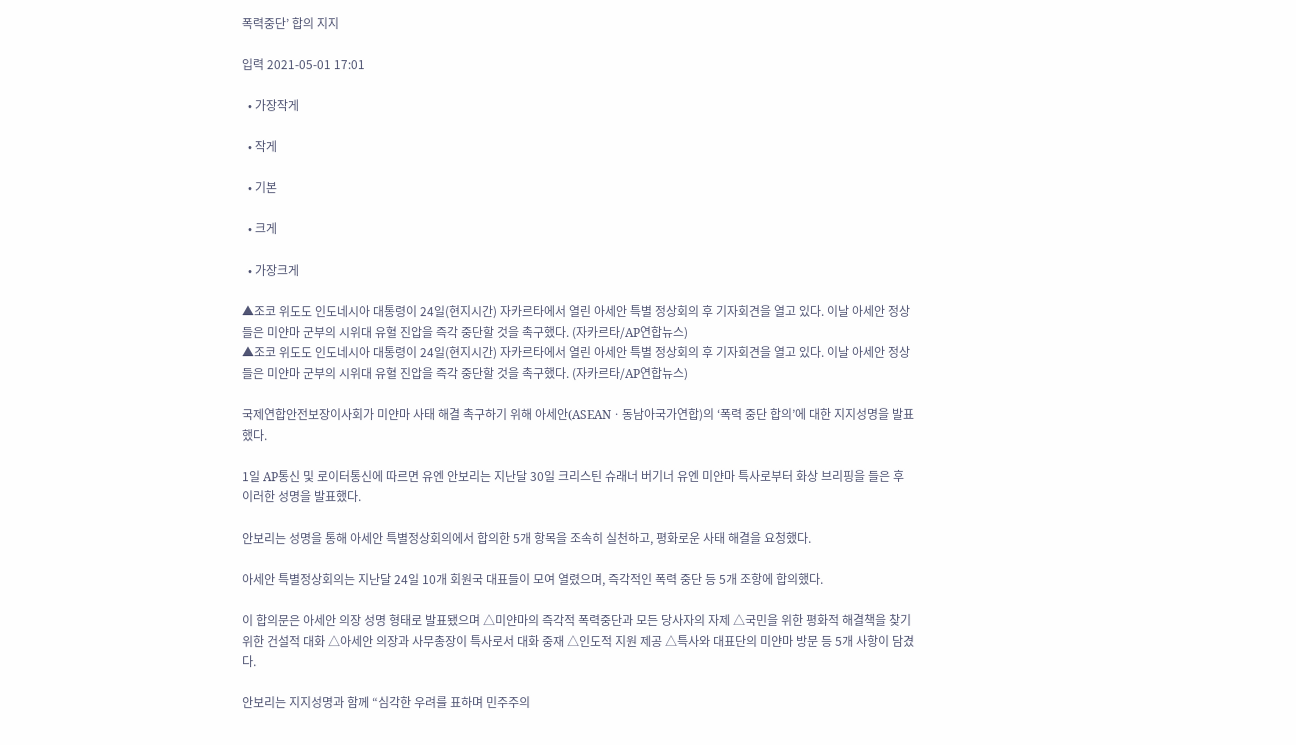폭력중단’ 합의 지지

입력 2021-05-01 17:01

  • 가장작게

  • 작게

  • 기본

  • 크게

  • 가장크게

▲조코 위도도 인도네시아 대통령이 24일(현지시간) 자카르타에서 열린 아세안 특별 정상회의 후 기자회견을 열고 있다. 이날 아세안 정상들은 미얀마 군부의 시위대 유혈 진압을 즉각 중단할 것을 촉구했다. (자카르타/AP연합뉴스)
▲조코 위도도 인도네시아 대통령이 24일(현지시간) 자카르타에서 열린 아세안 특별 정상회의 후 기자회견을 열고 있다. 이날 아세안 정상들은 미얀마 군부의 시위대 유혈 진압을 즉각 중단할 것을 촉구했다. (자카르타/AP연합뉴스)

국제연합안전보장이사회가 미얀마 사태 해결 촉구하기 위해 아세안(ASEANㆍ동남아국가연합)의 ‘폭력 중단 합의’에 대한 지지성명을 발표했다.

1일 AP통신 및 로이터통신에 따르면 유엔 안보리는 지난달 30일 크리스틴 슈래너 버기너 유엔 미얀마 특사로부터 화상 브리핑을 들은 후 이러한 성명을 발표했다.

안보리는 성명을 통해 아세안 특별정상회의에서 합의한 5개 항목을 조속히 실천하고, 평화로운 사태 해결을 요청했다.

아세안 특별정상회의는 지난달 24일 10개 회원국 대표들이 모여 열렸으며, 즉각적인 폭력 중단 등 5개 조항에 합의했다.

이 합의문은 아세안 의장 성명 형태로 발표됐으며 △미얀마의 즉각적 폭력중단과 모든 당사자의 자제 △국민을 위한 평화적 해결책을 찾기 위한 건설적 대화 △아세안 의장과 사무총장이 특사로서 대화 중재 △인도적 지원 제공 △특사와 대표단의 미얀마 방문 등 5개 사항이 담겼다.

안보리는 지지성명과 함께 “심각한 우려를 표하며 민주주의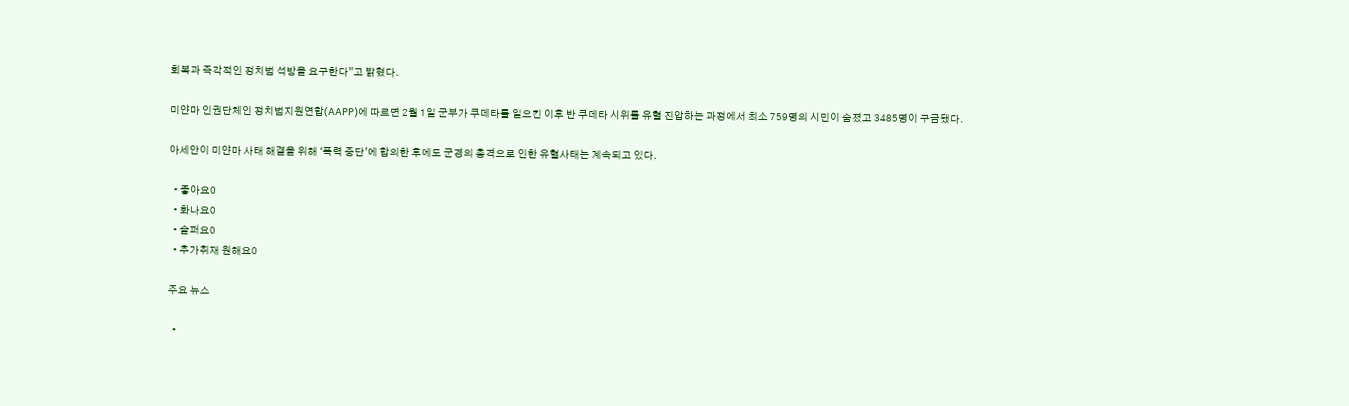회복과 즉각적인 정치범 석방을 요구한다”고 밝혔다.

미얀마 인권단체인 정치범지원연합(AAPP)에 따르면 2월 1일 군부가 쿠데타를 일으킨 이후 반 쿠데타 시위를 유혈 진압하는 과정에서 최소 759명의 시민이 숨졌고 3485명이 구금됐다.

아세안이 미얀마 사태 해결을 위해 ‘폭력 중단’에 합의한 후에도 군경의 총격으로 인한 유혈사태는 계속되고 있다.

  • 좋아요0
  • 화나요0
  • 슬퍼요0
  • 추가취재 원해요0

주요 뉴스

  •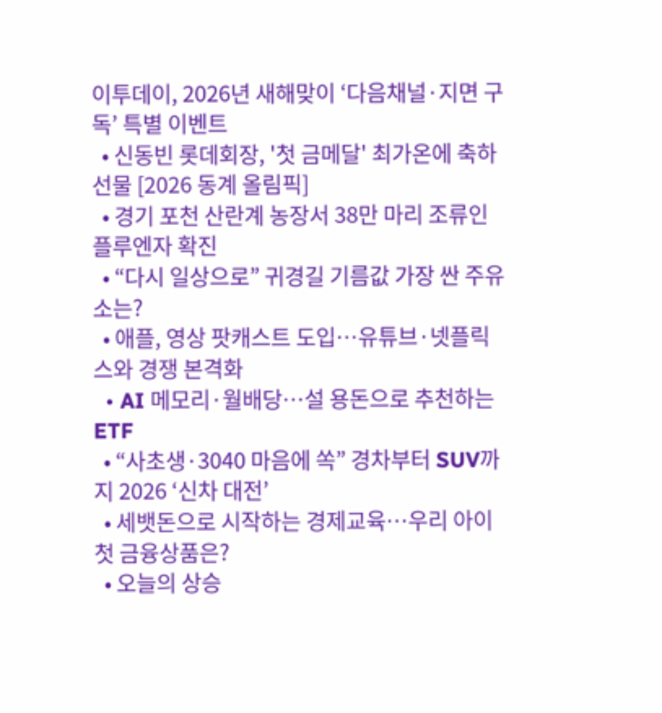이투데이, 2026년 새해맞이 ‘다음채널·지면 구독’ 특별 이벤트
  • 신동빈 롯데회장, '첫 금메달' 최가온에 축하 선물 [2026 동계 올림픽]
  • 경기 포천 산란계 농장서 38만 마리 조류인플루엔자 확진
  • “다시 일상으로” 귀경길 기름값 가장 싼 주유소는?
  • 애플, 영상 팟캐스트 도입…유튜브·넷플릭스와 경쟁 본격화
  • AI 메모리·월배당…설 용돈으로 추천하는 ETF
  • “사초생·3040 마음에 쏙” 경차부터 SUV까지 2026 ‘신차 대전’
  • 세뱃돈으로 시작하는 경제교육…우리 아이 첫 금융상품은?
  • 오늘의 상승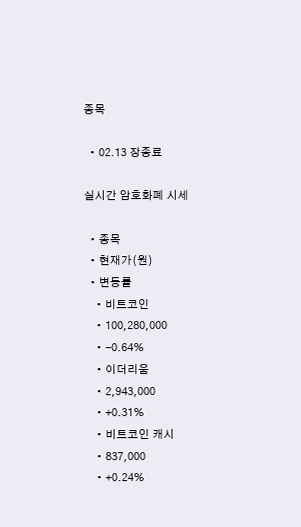종목

  • 02.13 장종료

실시간 암호화폐 시세

  • 종목
  • 현재가(원)
  • 변동률
    • 비트코인
    • 100,280,000
    • -0.64%
    • 이더리움
    • 2,943,000
    • +0.31%
    • 비트코인 캐시
    • 837,000
    • +0.24%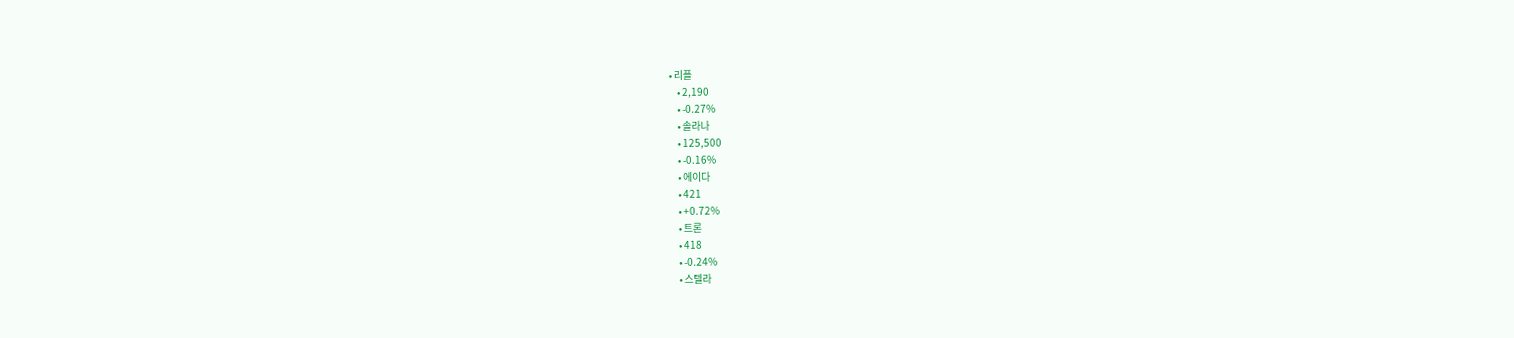• 리플
    • 2,190
    • -0.27%
    • 솔라나
    • 125,500
    • -0.16%
    • 에이다
    • 421
    • +0.72%
    • 트론
    • 418
    • -0.24%
    • 스텔라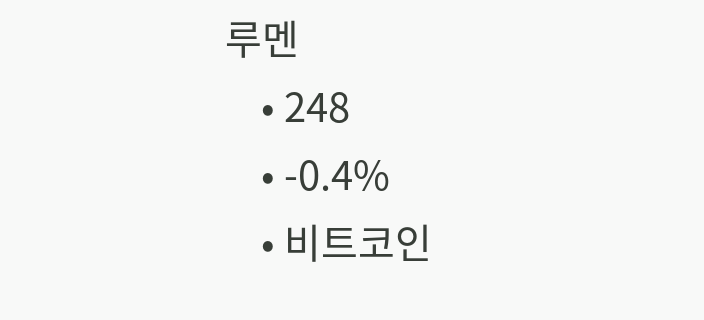루멘
    • 248
    • -0.4%
    • 비트코인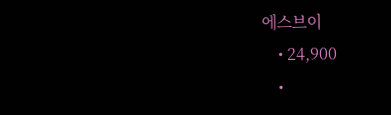에스브이
    • 24,900
    •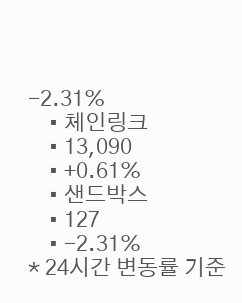-2.31%
    • 체인링크
    • 13,090
    • +0.61%
    • 샌드박스
    • 127
    • -2.31%
* 24시간 변동률 기준